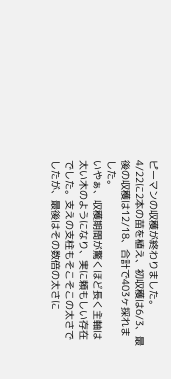ピーマンの収穫が終わりました。
4/22に2本の苗を植え、初収穫は6/3、最後の収穫は12/18、合計で403ヶ採れました。
いやぁ、収穫期間が驚くほど長く主軸は太い木のようになり、実に頼もしい存在でした。支えの支柱もそこそこの太さでしたが、最後はその数倍の太さに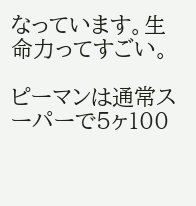なっています。生命力ってすごい。

ピーマンは通常スーパーで5ヶ100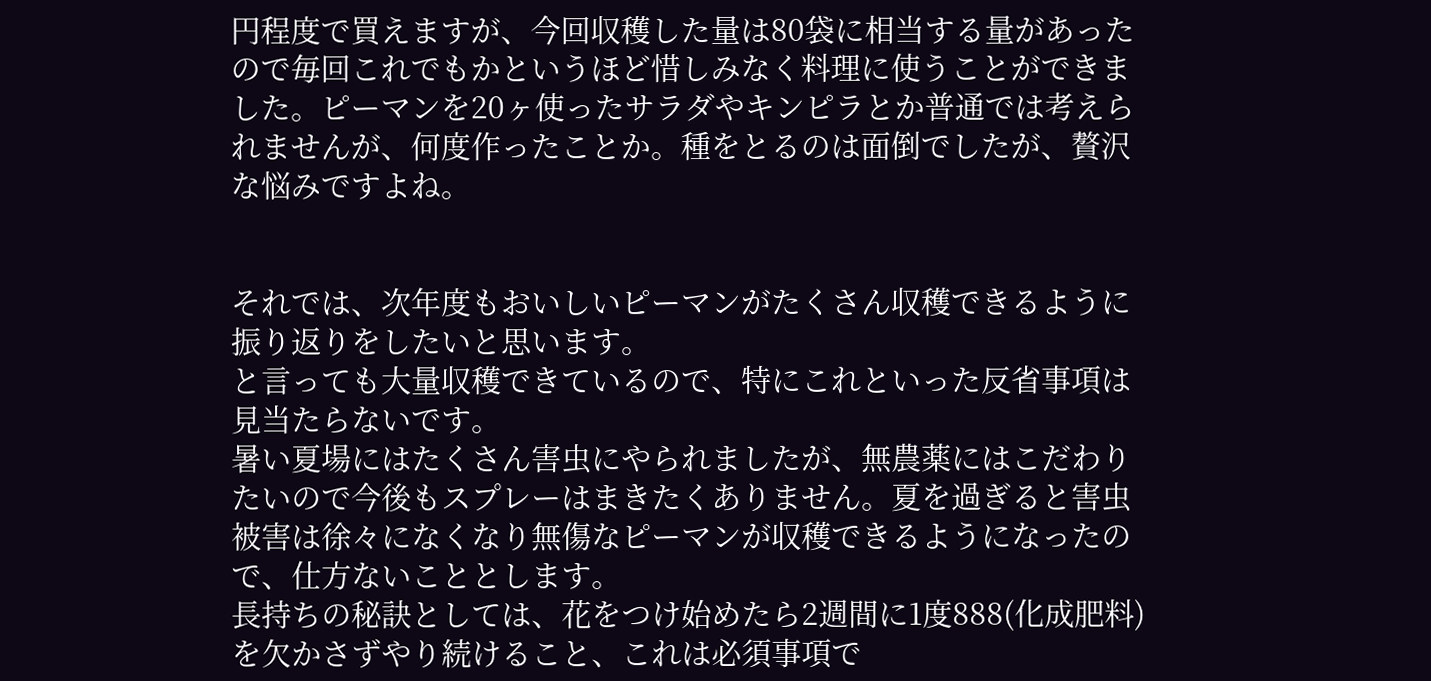円程度で買えますが、今回収穫した量は80袋に相当する量があったので毎回これでもかというほど惜しみなく料理に使うことができました。ピーマンを20ヶ使ったサラダやキンピラとか普通では考えられませんが、何度作ったことか。種をとるのは面倒でしたが、贅沢な悩みですよね。


それでは、次年度もおいしいピーマンがたくさん収穫できるように振り返りをしたいと思います。
と言っても大量収穫できているので、特にこれといった反省事項は見当たらないです。
暑い夏場にはたくさん害虫にやられましたが、無農薬にはこだわりたいので今後もスプレーはまきたくありません。夏を過ぎると害虫被害は徐々になくなり無傷なピーマンが収穫できるようになったので、仕方ないこととします。
長持ちの秘訣としては、花をつけ始めたら2週間に1度888(化成肥料)を欠かさずやり続けること、これは必須事項で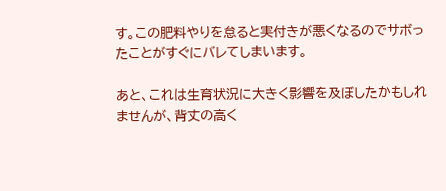す。この肥料やりを怠ると実付きが悪くなるのでサボったことがすぐにバレてしまいます。

あと、これは生育状況に大きく影響を及ぼしたかもしれませんが、背丈の高く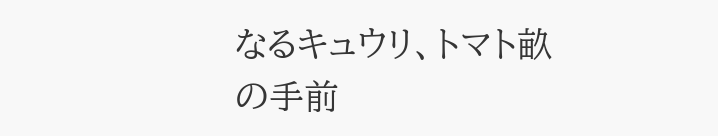なるキュウリ、トマト畝の手前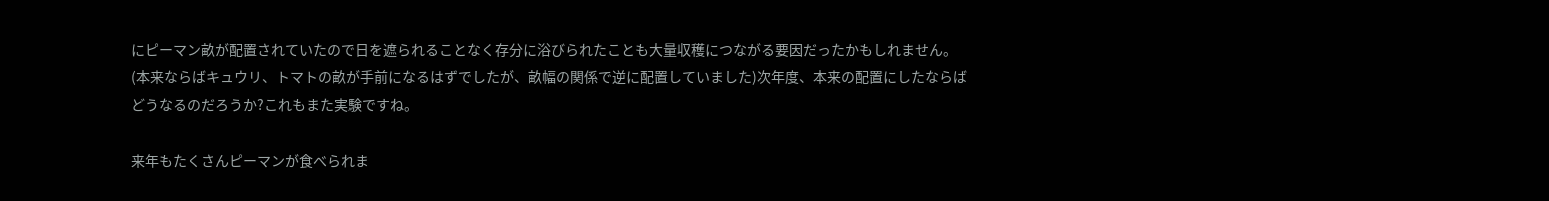にピーマン畝が配置されていたので日を遮られることなく存分に浴びられたことも大量収穫につながる要因だったかもしれません。(本来ならばキュウリ、トマトの畝が手前になるはずでしたが、畝幅の関係で逆に配置していました)次年度、本来の配置にしたならばどうなるのだろうか?これもまた実験ですね。

来年もたくさんピーマンが食べられま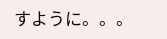すように。。。